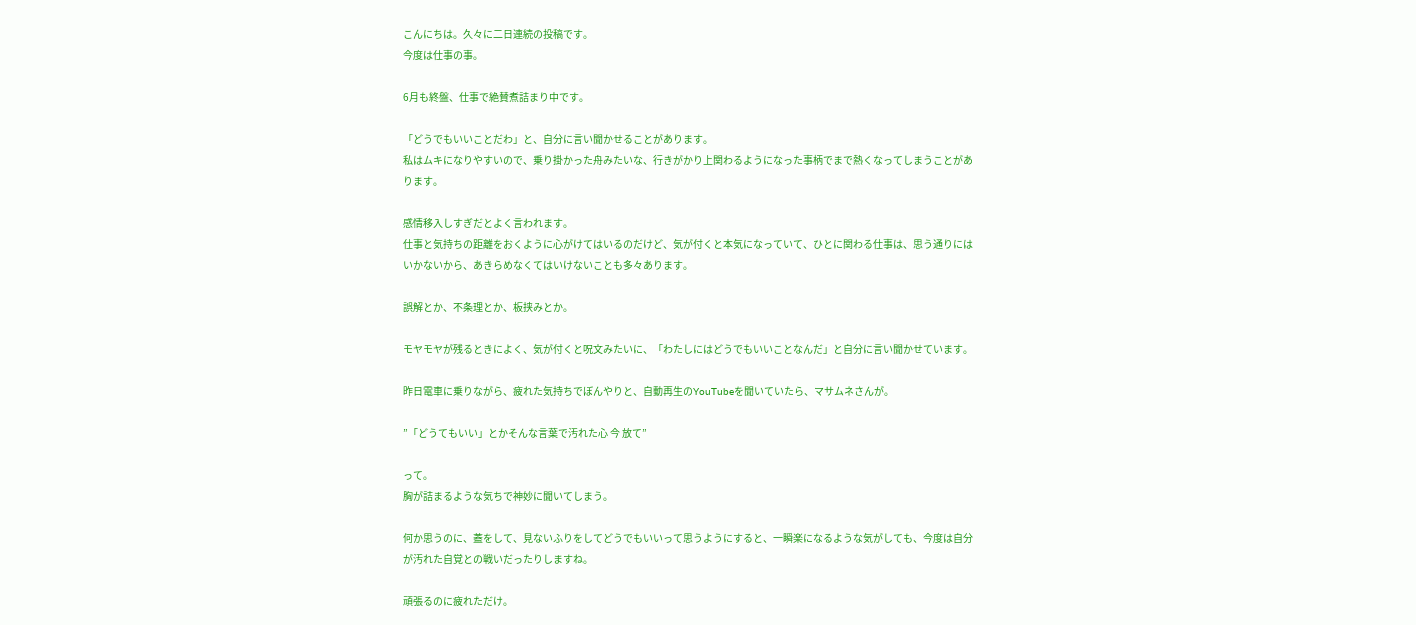こんにちは。久々に二日連続の投稿です。
今度は仕事の事。

6月も終盤、仕事で絶賛煮詰まり中です。

「どうでもいいことだわ」と、自分に言い聞かせることがあります。
私はムキになりやすいので、乗り掛かった舟みたいな、行きがかり上関わるようになった事柄でまで熱くなってしまうことがあります。

感情移入しすぎだとよく言われます。
仕事と気持ちの距離をおくように心がけてはいるのだけど、気が付くと本気になっていて、ひとに関わる仕事は、思う通りにはいかないから、あきらめなくてはいけないことも多々あります。

誤解とか、不条理とか、板挟みとか。

モヤモヤが残るときによく、気が付くと呪文みたいに、「わたしにはどうでもいいことなんだ」と自分に言い聞かせています。

昨日電車に乗りながら、疲れた気持ちでぼんやりと、自動再生のYouTubeを聞いていたら、マサムネさんが。

”「どうてもいい」とかそんな言葉で汚れた心 今 放て”

って。
胸が詰まるような気ちで神妙に聞いてしまう。

何か思うのに、蓋をして、見ないふりをしてどうでもいいって思うようにすると、一瞬楽になるような気がしても、今度は自分が汚れた自覚との戦いだったりしますね。

頑張るのに疲れただけ。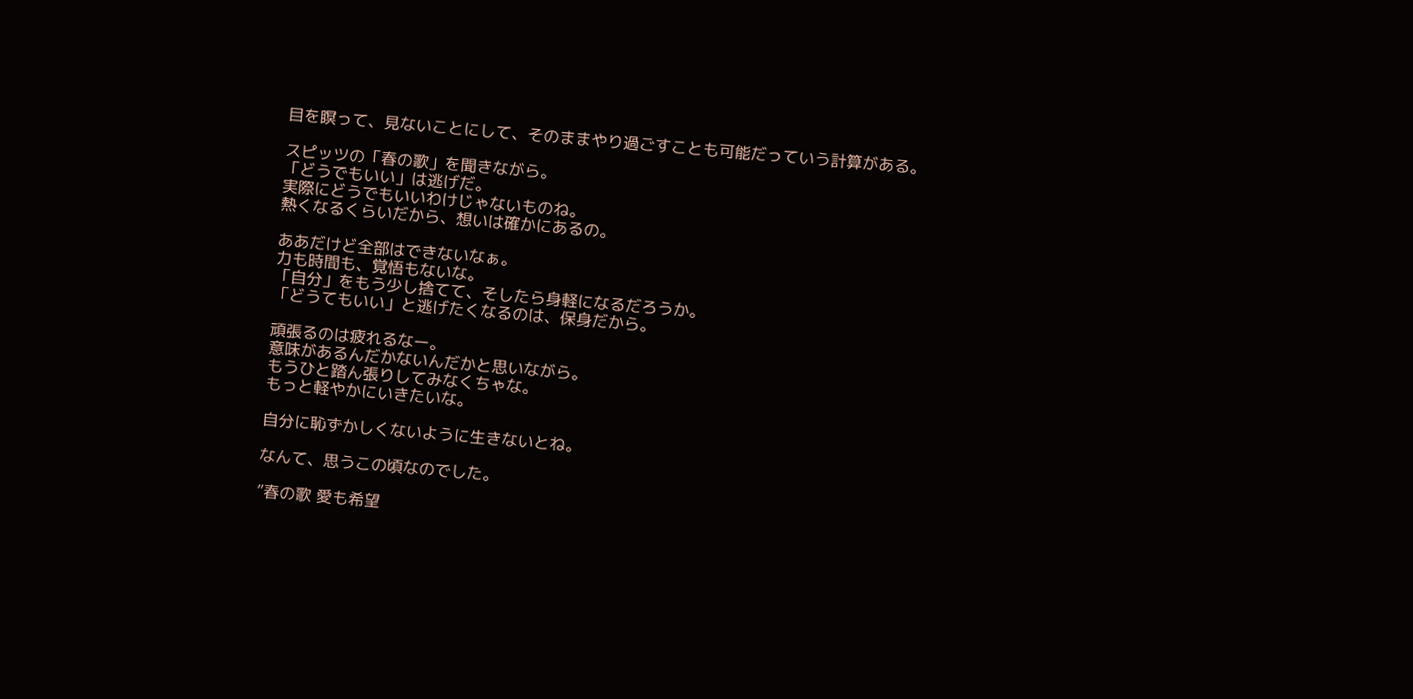目を瞑って、見ないことにして、そのままやり過ごすことも可能だっていう計算がある。

スピッツの「春の歌」を聞きながら。
「どうでもいい」は逃げだ。
実際にどうでもいいわけじゃないものね。
熱くなるくらいだから、想いは確かにあるの。

ああだけど全部はできないなぁ。
力も時間も、覚悟もないな。
「自分」をもう少し捨てて、そしたら身軽になるだろうか。
「どうてもいい」と逃げたくなるのは、保身だから。

頑張るのは疲れるなー。
意味があるんだかないんだかと思いながら。
もうひと踏ん張りしてみなくちゃな。
もっと軽やかにいきたいな。

自分に恥ずかしくないように生きないとね。

なんて、思うこの頃なのでした。

”春の歌 愛も希望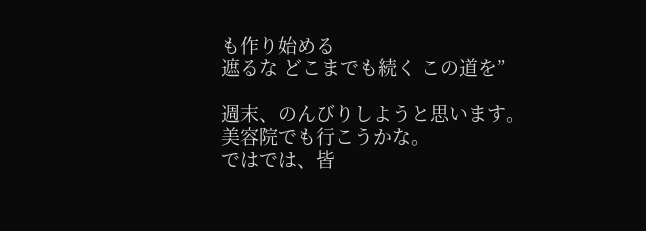も作り始める
遮るな どこまでも続く この道を”

週末、のんびりしようと思います。
美容院でも行こうかな。
ではでは、皆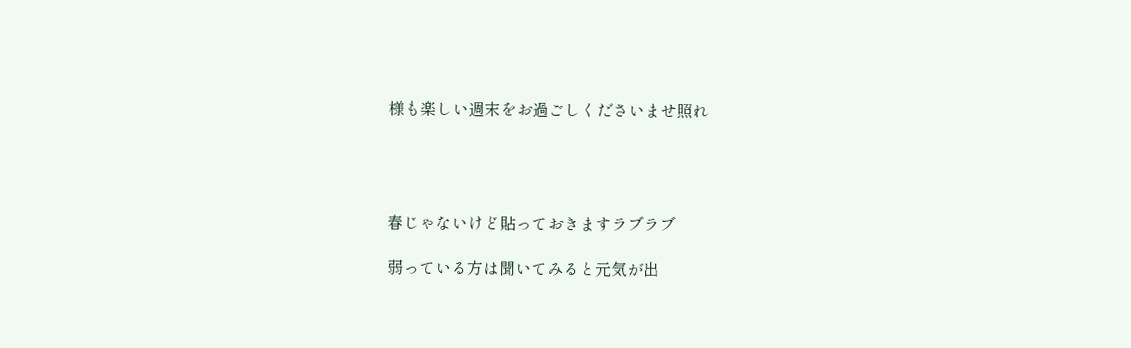様も楽しい週末をお過ごしくださいませ照れ




春じゃないけど貼っておきますラブラブ

弱っている方は聞いてみると元気が出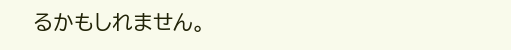るかもしれません。